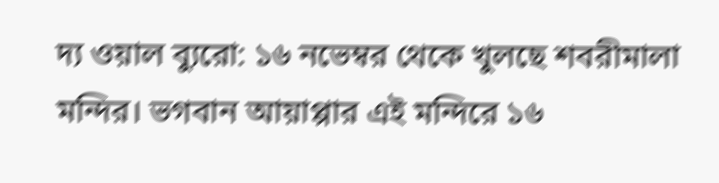দ্য ওয়াল ব্যুরো: ১৬ নভেম্বর থেকে খুলছে শবরীমালা মন্দির। ভগবান আয়াপ্পার এই মন্দিরে ১৬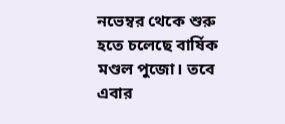নভেম্বর থেকে শুরু হতে চলেছে বার্ষিক মণ্ডল পুজো। তবে এবার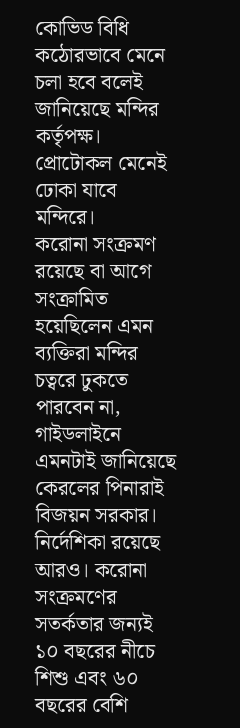কোভিড বিধি কঠোরভাবে মেনে চলা হবে বলেই জানিয়েছে মন্দির কর্তৃপক্ষ। প্রোটোকল মেনেই ঢোকা যাবে মন্দিরে।
করোনা সংক্রমণ রয়েছে বা আগে সংক্রামিত হয়েছিলেন এমন ব্যক্তিরা মন্দির চত্বরে ঢুকতে পারবেন না, গাইডলাইনে এমনটাই জানিয়েছে কেরলের পিনারাই বিজয়ন সরকার। নির্দেশিকা রয়েছে আরও। করোনা সংক্রমণের সতর্কতার জন্যই ১০ বছরের নীচে শিশু এবং ৬০ বছরের বেশি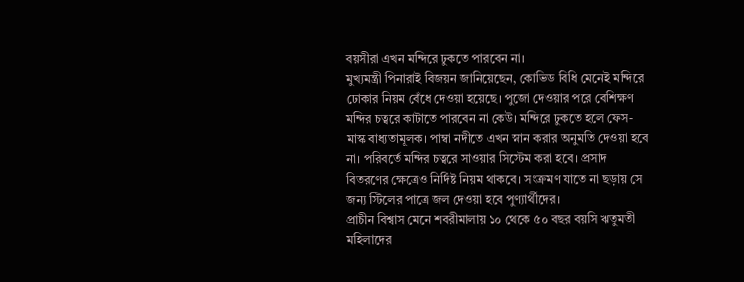বয়সীরা এখন মন্দিরে ঢুকতে পারবেন না।
মুখ্যমন্ত্রী পিনারাই বিজয়ন জানিয়েছেন, কোভিড বিধি মেনেই মন্দিরে ঢোকার নিয়ম বেঁধে দেওয়া হয়েছে। পুজো দেওয়ার পরে বেশিক্ষণ মন্দির চত্বরে কাটাতে পারবেন না কেউ। মন্দিরে ঢুকতে হলে ফেস-মাস্ক বাধ্যতামূলক। পাম্বা নদীতে এখন স্নান করার অনুমতি দেওয়া হবে না। পরিবর্তে মন্দির চত্বরে সাওয়ার সিস্টেম করা হবে। প্রসাদ বিতরণের ক্ষেত্রেও নির্দিষ্ট নিয়ম থাকবে। সংক্রমণ যাতে না ছড়ায় সে জন্য স্টিলের পাত্রে জল দেওয়া হবে পুণ্যার্থীদের।
প্রাচীন বিশ্বাস মেনে শবরীমালায় ১০ থেকে ৫০ বছর বয়সি ঋতুমতী মহিলাদের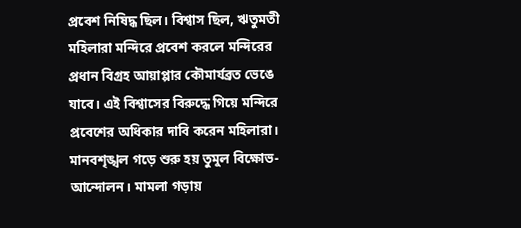প্রবেশ নিষিদ্ধ ছিল। বিশ্বাস ছিল, ঋতুমতী মহিলারা মন্দিরে প্রবেশ করলে মন্দিরের প্রধান বিগ্রহ আয়াপ্পার কৌমার্যব্রত ভেঙে যাবে। এই বিশ্বাসের বিরুদ্ধে গিয়ে মন্দিরে প্রবেশের অধিকার দাবি করেন মহিলারা। মানবশৃঙ্খল গড়ে শুরু হয় তুমুল বিক্ষোভ-আন্দোলন। মামলা গড়ায়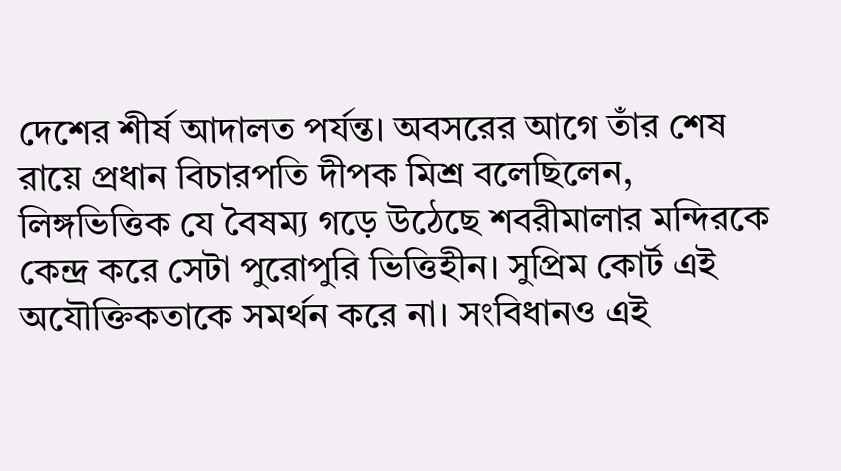দেশের শীর্ষ আদালত পর্যন্ত। অবসরের আগে তাঁর শেষ রায়ে প্রধান বিচারপতি দীপক মিশ্র বলেছিলেন, লিঙ্গভিত্তিক যে বৈষম্য গড়ে উঠেছে শবরীমালার মন্দিরকে কেন্দ্র করে সেটা পুরোপুরি ভিত্তিহীন। সুপ্রিম কোর্ট এই অযৌক্তিকতাকে সমর্থন করে না। সংবিধানও এই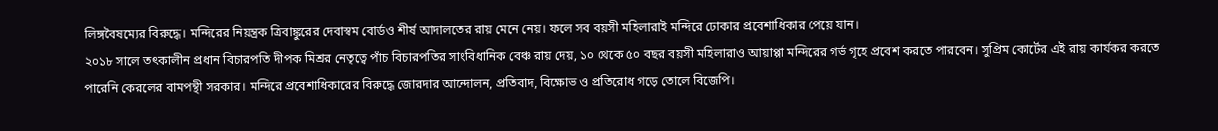লিঙ্গবৈষম্যের বিরুদ্ধে। মন্দিরের নিয়ন্ত্রক ত্রিবাঙ্কুরের দেবাস্বম বোর্ডও শীর্ষ আদালতের রায় মেনে নেয়। ফলে সব বয়সী মহিলারাই মন্দিরে ঢোকার প্রবেশাধিকার পেয়ে যান।
২০১৮ সালে তৎকালীন প্রধান বিচারপতি দীপক মিশ্রর নেতৃত্বে পাঁচ বিচারপতির সাংবিধানিক বেঞ্চ রায় দেয়, ১০ থেকে ৫০ বছর বয়সী মহিলারাও আয়াপ্পা মন্দিরের গর্ভ গৃহে প্রবেশ করতে পারবেন। সুপ্রিম কোর্টের এই রায় কার্যকর করতে পারেনি কেরলের বামপন্থী সরকার। মন্দিরে প্রবেশাধিকারের বিরুদ্ধে জোরদার আন্দোলন, প্রতিবাদ, বিক্ষোভ ও প্রতিরোধ গড়ে তোলে বিজেপি।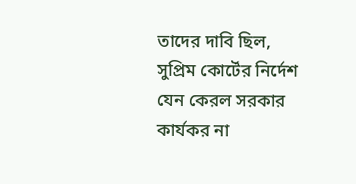তাদের দাবি ছিল, সুপ্রিম কোর্টের নির্দেশ যেন কেরল সরকার কার্যকর না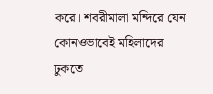করে। শবরীমালা মন্দিরে যেন কোনওভাবেই মহিলাদের ঢুকতে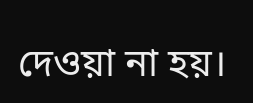দেওয়া না হয়।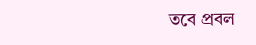তবে প্রবল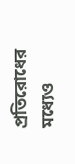প্রতিরোধের মধ্যেও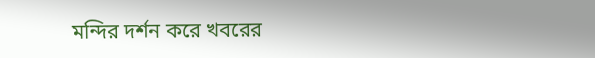মন্দির দর্শন করে খবরের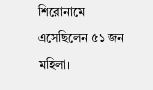শিরোনামে এসেছিলেন ৫১ জন মহিলা।